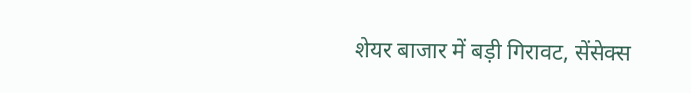शेयर बाजार में बड़ी गिरावट, सेंसेक्स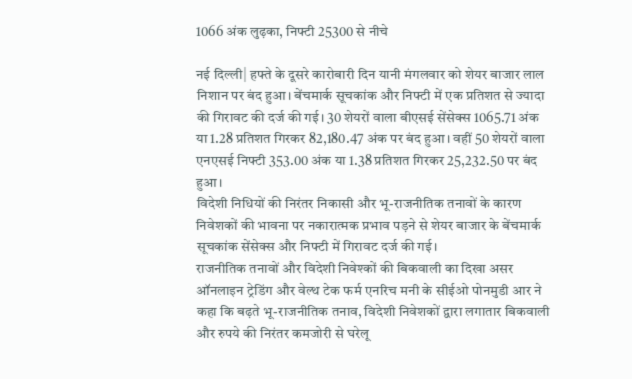1066 अंक लुढ़का, निफ्टी 25300 से नीचे

नई दिल्ली| हफ्ते के दूसरे कारोबारी दिन यानी मंगलवार को शेयर बाजार लाल निशान पर बंद हुआ। बेंचमार्क सूचकांक और निफ्टी में एक प्रतिशत से ज्यादा की गिरावट की दर्ज की गई। 30 शेयरों वाला बीएसई सेंसेक्स 1065.71 अंक या 1.28 प्रतिशत गिरकर 82,180.47 अंक पर बंद हुआ। वहीं 50 शेयरों वाला एनएसई निफ्टी 353.00 अंक या 1.38 प्रतिशत गिरकर 25,232.50 पर बंद हुआ।
विदेशी निधियों की निरंतर निकासी और भू-राजनीतिक तनावों के कारण निवेशकों की भावना पर नकारात्मक प्रभाव पड़ने से शेयर बाजार के बेंचमार्क सूचकांक सेंसेक्स और निफ्टी में गिरावट दर्ज की गई।
राजनीतिक तनावों और विदेशी निवेश्कों की बिकवाली का दिखा असर
ऑनलाइन ट्रेडिंग और वेल्थ टेक फर्म एनरिच मनी के सीईओ पोनमुडी आर ने कहा कि बढ़ते भू-राजनीतिक तनाव, विदेशी निवेशकों द्वारा लगातार बिकवाली और रुपये की निरंतर कमजोरी से घरेलू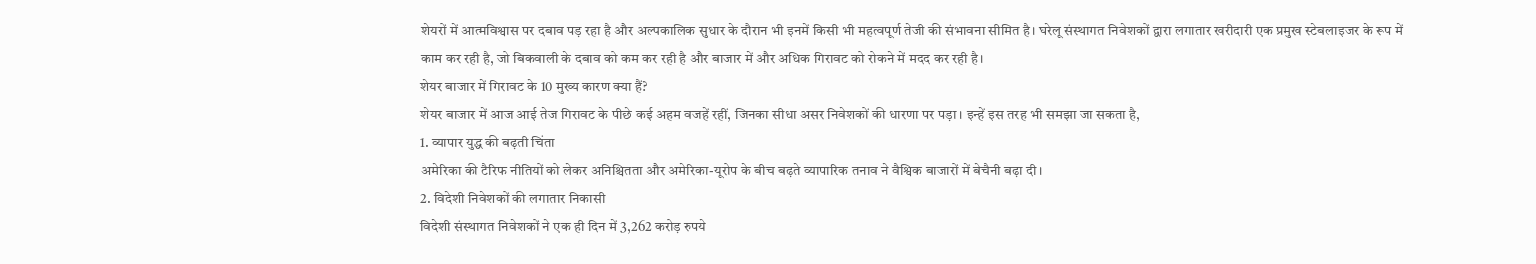शेयरों में आत्मविश्वास पर दबाव पड़ रहा है और अल्पकालिक सुधार के दौरान भी इनमें किसी भी महत्वपूर्ण तेजी की संभावना सीमित है। घरेलू संस्थागत निवेशकों द्वारा लगातार खरीदारी एक प्रमुख स्टेबलाइजर के रूप में काम कर रही है, जो बिकवाली के दबाव को कम कर रही है और बाजार में और अधिक गिरावट को रोकने में मदद कर रही है।
शेयर बाजार में गिरावट के 10 मुख्य कारण क्या हैं?
शेयर बाजार में आज आई तेज गिरावट के पीछे कई अहम वजहें रहीं, जिनका सीधा असर निवेशकों की धारणा पर पड़ा। इन्हें इस तरह भी समझा जा सकता है,
1. व्यापार युद्ध की बढ़ती चिंता
अमेरिका की टैरिफ नीतियों को लेकर अनिश्चितता और अमेरिका-यूरोप के बीच बढ़ते व्यापारिक तनाव ने वैश्विक बाजारों में बेचैनी बढ़ा दी।
2. विदेशी निवेशकों की लगातार निकासी
विदेशी संस्थागत निवेशकों ने एक ही दिन में 3,262 करोड़ रुपये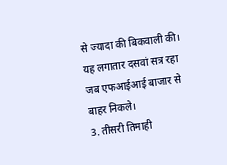से ज्यादा की बिकवाली की। यह लगातार दसवां सत्र रहा जब एफआईआई बाजार से बाहर निकले।
3. तीसरी तिमाही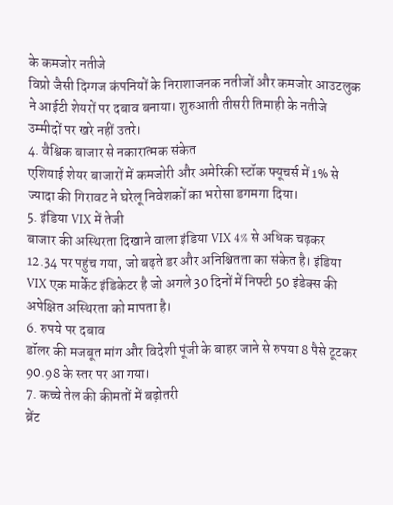के कमजोर नतीजे
विप्रो जैसी दिग्गज कंपनियों के निराशाजनक नतीजों और कमजोर आउटलुक ने आईटी शेयरों पर दबाव बनाया। शुरुआती तीसरी तिमाही के नतीजे उम्मीदों पर खरे नहीं उतरे।
4. वैश्विक बाजार से नकारात्मक संकेत
एशियाई शेयर बाजारों में कमजोरी और अमेरिकी स्टॉक फ्यूचर्स में 1% से ज्यादा की गिरावट ने घरेलू निवेशकों का भरोसा डगमगा दिया।
5. इंडिया VIX में तेजी
बाजार की अस्थिरता दिखाने वाला इंडिया VIX 4% से अधिक चढ़कर 12.34 पर पहुंच गया, जो बढ़ते डर और अनिश्चितता का संकेत है। इंडिया VIX एक मार्केट इंडिकेटर है जो अगले 30 दिनों में निफ्टी 50 इंडेक्स की अपेक्षित अस्थिरता को मापता है।
6. रुपये पर दबाव
डॉलर की मजबूत मांग और विदेशी पूंजी के बाहर जाने से रुपया 8 पैसे टूटकर 90.98 के स्तर पर आ गया।
7. कच्चे तेल की कीमतों में बढ़ोतरी
ब्रेंट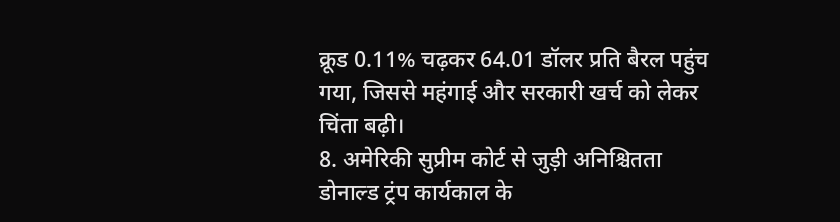क्रूड 0.11% चढ़कर 64.01 डॉलर प्रति बैरल पहुंच गया, जिससे महंगाई और सरकारी खर्च को लेकर चिंता बढ़ी।
8. अमेरिकी सुप्रीम कोर्ट से जुड़ी अनिश्चितता
डोनाल्ड ट्रंप कार्यकाल के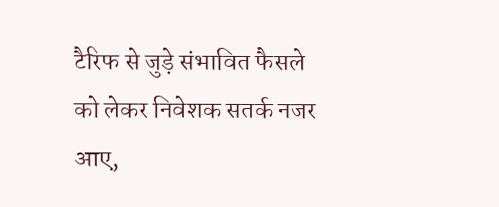टैरिफ से जुड़े संभावित फैसले को लेकर निवेशक सतर्क नजर आए,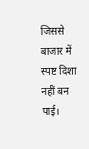जिससे बाजार में स्पष्ट दिशा नहीं बन पाई।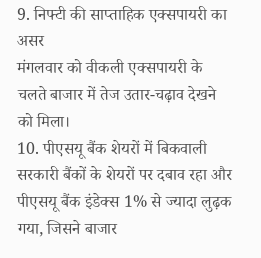9. निफ्टी की साप्ताहिक एक्सपायरी का असर
मंगलवार को वीकली एक्सपायरी के चलते बाजार में तेज उतार-चढ़ाव देखने को मिला।
10. पीएसयू बैंक शेयरों में बिकवाली
सरकारी बैंकों के शेयरों पर दबाव रहा और पीएसयू बैंक इंडेक्स 1% से ज्यादा लुढ़क गया, जिसने बाजार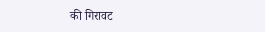की गिरावट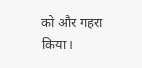को और गहरा किया।